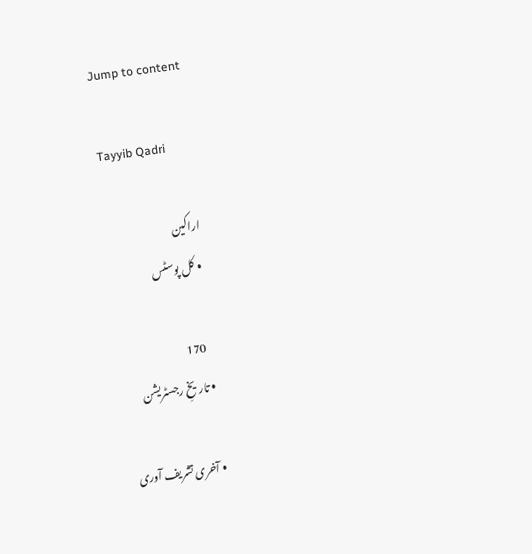Jump to content

Tayyib Qadri

اراکین
  • کل پوسٹس

    170
  • تاریخِ رجسٹریشن

  • آخری تشریف آوری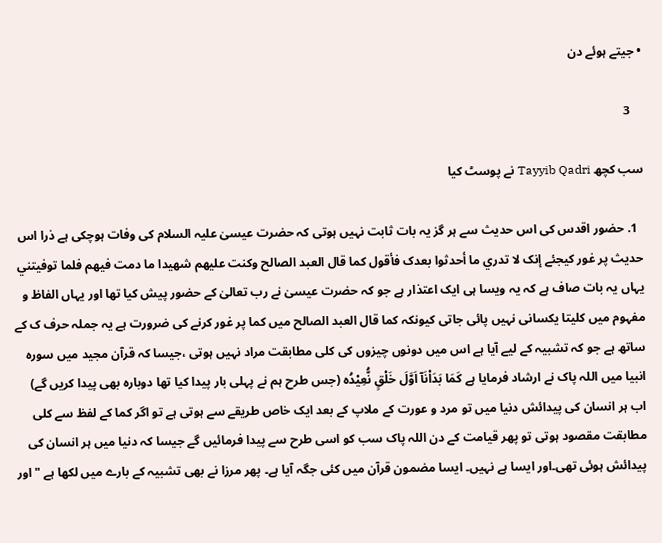• جیتے ہوئے دن

    3

سب کچھ Tayyib Qadri نے پوسٹ کیا

  1. حضور اقدس کی اس حدیث سے ہر گز یہ بات ثابت نہیں ہوتی کہ حضرت عیسیٰ علیہ السلام کی وفات ہوچکی ہے ذرا اس حدیث پر غور کیجئے إنک لا تدري ما أحدثوا بعدک فأقول کما قال العبد الصالح وکنت عليهم شهيدا ما دمت فيهم فلما توفيتني یہاں یہ بات صاف ہے کہ یہ ویسا ہی ایک اعتذار ہے جو کہ حضرت عیسیٰ نے رب تعالیٰ کے حضور پیش کیا تھا اور یہاں الفاظ و مفہوم میں کلیتا یکسانی نہیں پائی جاتی کیونکہ کما قال العبد الصالح میں کما پر غور کرنے کی ضرورت ہے یہ جملہ حرف ک کے ساتھ ہے جو کہ تشبیہ کے لیے آیا ہے اس میں دونوں چیزوں کی کلی مطابقت مراد نہیں ہوتی ،جیسا کہ قرآن مجید میں سورہ انبیا میں اللہ پاک نے ارشاد فرمایا ہے كَمَا بَدَاْنَآ اَوَّلَ خَلْقٍ نُّعِيْدُه (جس طرح ہم نے پہلی بار پیدا کیا تھا دوبارہ بھی پیدا کریں گے) اب ہر انسان کی پیدائش دنیا میں تو مرد و عورت کے ملاپ کے بعد ایک خاص طریقے سے ہوتی ہے تو اگر کما کے لفظ سے کلی مطابقت مقصود ہوتی تو پھر قیامت کے دن اللہ پاک سب کو اسی طرح سے پیدا فرمائیں گے جیسا کہ دنیا میں ہر انسان کی پیدائش ہوئی تھی۔اور ایسا ہے نہیں۔ ایسا مضمون قرآن میں کئی جگہ آیا ہے۔ پھر مرزا نے بھی تشبیہ کے بارے میں لکھا ہے "اور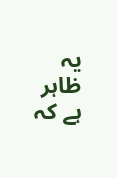یہ ظاہر ہے کہ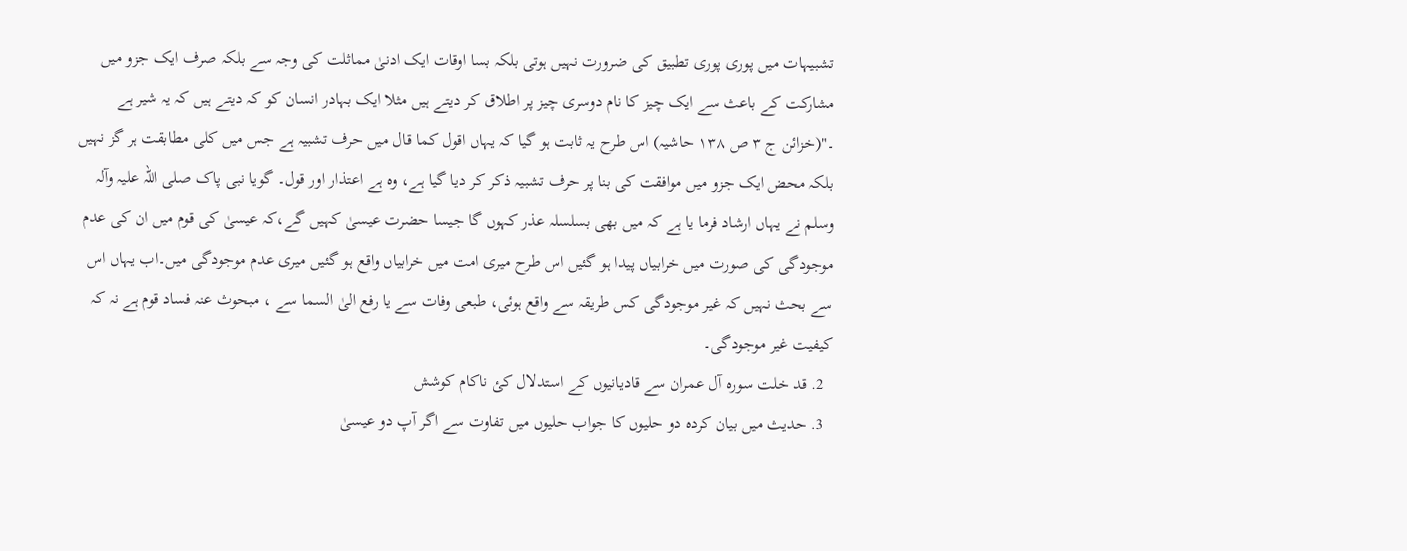تشبیہات میں پوری پوری تطبیق کی ضرورت نہیں ہوتی بلکہ بسا اوقات ایک ادنیٰ مماثلت کی وجہ سے بلکہ صرف ایک جزو میں مشارکت کے باعث سے ایک چیز کا نام دوسری چیز پر اطلاق کر دیتے ہیں مثلا ایک بہادر انسان کو کہ دیتے ہیں کہ یہ شیر ہے ۔"(خزائن ج ۳ ص ۱۳۸ حاشیہ) اس طرح یہ ثابت ہو گیا کہ یہاں اقول کما قال میں حرف تشبیہ ہے جس میں کلی مطابقت ہر گز نہیں بلکہ محض ایک جزو میں موافقت کی بنا پر حرف تشبیہ ذکر کر دیا گیا ہے، وہ ہے اعتذار اور قول۔ گویا نبی پاک صلی اللہ علیہ وآلہ وسلم نے یہاں ارشاد فرما یا ہے کہ میں بھی بسلسلہ عذر کہوں گا جیسا حضرت عیسیٰ کہیں گے،کہ عیسیٰ کی قوم میں ان کی عدم موجودگی کی صورت میں خرابیاں پیدا ہو گئیں اس طرح میری امت میں خرابیاں واقع ہو گئیں میری عدم موجودگی میں۔اب یہاں اس سے بحث نہیں کہ غیر موجودگی کس طریقہ سے واقع ہوئی، طبعی وفات سے یا رفع الیٰ السما سے ، مبحوث عنہ فساد قوم ہے نہ کہ کیفیت غیر موجودگی۔
  2. قد خلت سورہ آل عمران سے قادیانیوں کے استدلال کئ ناکام کوشش
  3. حدیث میں بیان کردہ دو حلیوں کا جواب حلیوں میں تفاوت سے اگر آپ دو عیسیٰ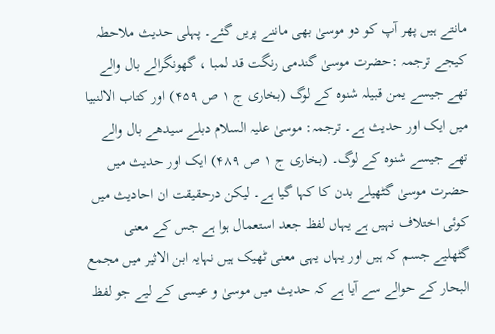مانتے ہیں پھر آپ کو دو موسیٰ بھی ماننے پریں گئے۔ پہلی حدیث ملاحطہ کیجے ترجمہ :حضرت موسیٰ گندمی رنگت قد لمبا ، گھونگرالے بال والے تھے جیسے یمن قبیلہ شنوہ کے لوگ (بخاری ج ۱ ص ۴۵۹) اور کتاب الالنبیا میں ایک اور حدیث ہے۔ ترجمہ: موسیٰ علیہ السلام دبلے سیدھے بال والے تھے جیسے شنوہ کے لوگ۔ (بخاری ج ۱ ص ۴۸۹) ایک اور حدیث میں حضرت موسیٰ گٹھیلے بدن کا کہا گیا ہے۔ لیکن درحقیقت ان احادیث میں کوئی اختلاف نہیں ہے یہاں لفظ جعد استعمال ہوا ہے جس کے معنی گٹھلیے جسم کہ ہیں اور یہاں یہی معنی ٹھیک ہیں نہایہ ابن الاثیر میں مجمع البحار کے حوالے سے آیا ہے کہ حدیث میں موسیٰ و عیسی کے لیے جو لفظ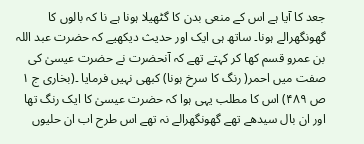جعد کا آیا ہے اس کے منعی بدن کا گٹھیلا ہونا ہے نا کہ بالوں کا گھونگھرالے ہونا۔ ساتھ ہی ایک اور حدیث دیکھیے کہ حضرت عبد اللہ بن عمرو قسم کھا کر کہتے تھے کہ آنحضرت نے حضرت عیسیٰ کی صفت میں احمر( رنگ کا سرخ ہونا) کبھی نہیں فرمایا ۔(بخاری ج ۱ ص ۴۸۹) اس کا مطلب یہی ہوا کہ حضرت عیسیٰ کا ایک رنگ تھا اور ان بال سیدھے تھے گھونگھرالے نہ تھے اس طرح اب ان حلیوں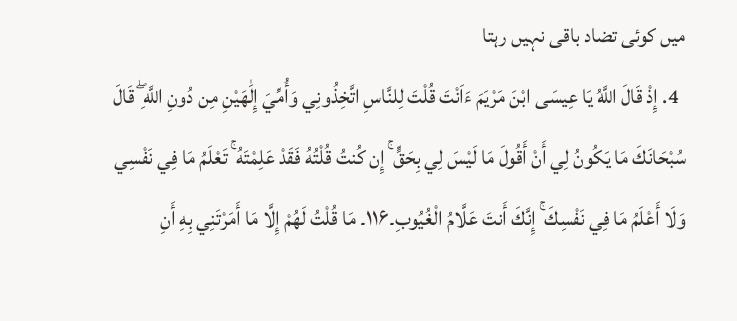میں کوئی تضاد باقی نہیں رہتا
  4. إِذْ قَالَ اللَّهُ يَا عِيسَى ابْنَ مَرْيَمَ ءَاَنْتَ قُلْتَ لِلنَّاسِ اتَّخِذُونِي وَأُمِّيَ إِلَٰهَيْنِ مِن دُونِ اللَّهِ ۖ قَالَ سُبْحَانَكَ مَا يَكُونُ لِي أَنْ أَقُولَ مَا لَيْسَ لِي بِحَقٍّ ۚ إِن كُنتُ قُلْتُهُ فَقَدْ عَلِمْتَهُ ۚ تَعْلَمُ مَا فِي نَفْسِي وَلَا أَعْلَمُ مَا فِي نَفْسِكَ ۚ إِنَّكَ أَنتَ عَلَّامُ الْغُيُوبِ۔۱۱۶۔ مَا قُلْتُ لَهُمْ إِلَّا مَا أَمَرْتَنِي بِهِ أَنِ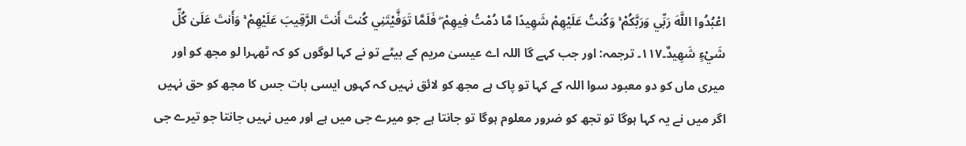اعْبُدُوا اللَّهَ رَبِّي وَرَبَّكُمْ ۚ وَكُنتُ عَلَيْهِمْ شَهِيدًا مَّا دُمْتُ فِيهِمْ ۖ فَلَمَّا تَوَفَّيْتَنِي كُنتَ أَنتَ الرَّقِيبَ عَلَيْهِمْ ۚ وَأَنتَ عَلَىٰ كُلِّ شَيْءٍ شَهِيدٌ۔۱۱۷۔ ترجمہ: اور جب کہے گا اللہ اے عیسیٰ مریم کے بیٹے تو نے کہا لوگوں کو کہ ٹھہرا لو مجھ کو اور میری ماں کو دو معبود سوا اللہ کے کہا تو پاک ہے مجھ کو لائق نہیں کہ کہوں ایسی بات جس کا مجھ کو حق نہیں اگر میں نے یہ کہا ہوگا تو تجھ کو ضرور معلوم ہوگا تو جانتا ہے جو میرے جی میں ہے اور میں نہیں جانتا جو تیرے جی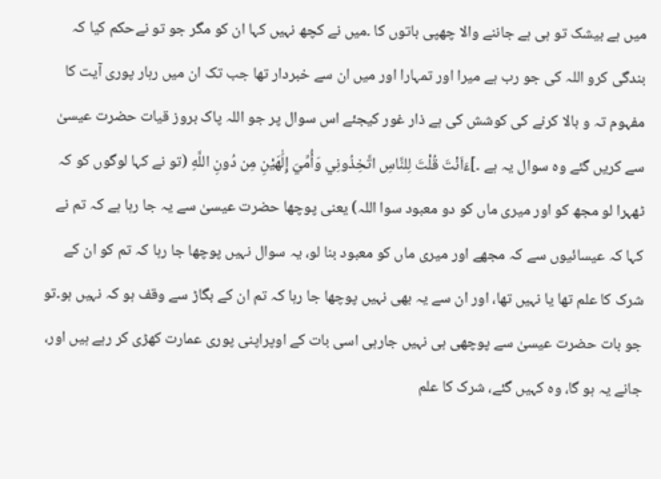میں ہے بیشک تو ہی ہے جاننے والا چھپی باتوں کا ۔میں نے کچھ نہیں کہا ان کو مگر جو تو نےحکم کیا کہ بندگی کرو اللہ کی جو رب ہے میرا اور تمہارا اور میں ان سے خبردار تھا جب تک ان میں رہار پوری آیت کا مفہوم تہ و بالا کرنے کی کوشش کی ہے ذار غور کیجئے اس سوال پر جو اللہ پاک بروز قیات حضرت عیسیٰ سے کریں گئے وہ سوال یہ ہے ۔]ءَاَنْتَ قُلْتَ لِلنَّاسِ اتَّخِذُونِي وَأُمِّيَ إِلَٰهَيْنِ مِن دُونِ اللَّهِ (تو نے کہا لوگوں کو کہ ٹھہرا لو مجھ کو اور میری ماں کو دو معبود سوا اللہ) یعنی پوچھا حضرت عیسیٰ سے یہ جا رہا ہے کہ تم نے کہا کہ عیسائیوں سے کہ مجھے اور میری ماں کو معبود بنا لو، یہ سوال نہیں پوچھا جا رہا کہ تم کو ان کے شرک کا علم تھا یا نہیں تھا، اور ان سے یہ بھی نہیں پوچھا جا رہا کہ تم ان کے بگاڑ سے وقف ہو کہ نہیں ہو۔تو جو بات حضرت عیسیٰ سے پوچھی ہی نہیں جارہی اسی بات کے اوپراپنی پوری عمارت کھڑی کر رہے ہیں اور، جانے یہ ہو گا، وہ کہیں گئے، شرک کا علم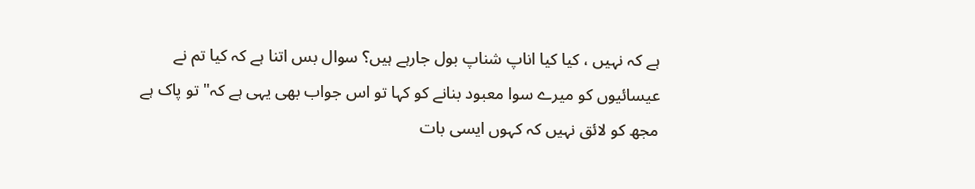ہے کہ نہیں ، کیا کیا اناپ شناپ بول جارہے ہیں؟ سوال بس اتنا ہے کہ کیا تم نے عیسائیوں کو میرے سوا معبود بنانے کو کہا تو اس جواب بھی یہی ہے کہ" تو پاک ہے مجھ کو لائق نہیں کہ کہوں ایسی بات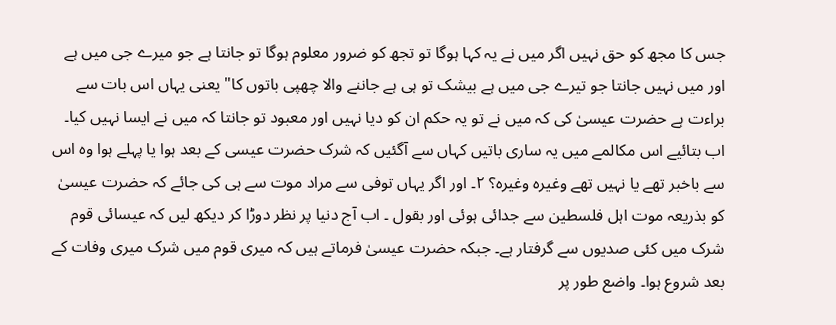جس کا مجھ کو حق نہیں اگر میں نے یہ کہا ہوگا تو تجھ کو ضرور معلوم ہوگا تو جانتا ہے جو میرے جی میں ہے اور میں نہیں جانتا جو تیرے جی میں ہے بیشک تو ہی ہے جاننے والا چھپی باتوں کا" یعنی یہاں اس بات سے براءت ہے حضرت عیسیٰ کی کہ میں نے تو یہ حکم ان کو دیا نہیں اور معبود تو جانتا کہ میں نے ایسا نہیں کیا۔ اب بتائیے اس مکالمے میں یہ ساری باتیں کہاں سے آگئیں کہ شرک حضرت عیسی کے بعد ہوا یا پہلے ہوا وہ اس سے باخبر تھے یا نہیں تھے وغیرہ وغیرہ؟ ۲۔ اور اگر یہاں توفی سے مراد موت سے ہی کی جائے کہ حضرت عیسیٰ کو بذریعہ موت اہل فلسطین سے جدائی ہوئی اور بقول ۔ اب آج دنیا پر نظر دوڑا کر دیکھ لیں کہ عیسائی قوم شرک میں کئی صدیوں سے گرفتار ہے۔ جبکہ حضرت عیسیٰ فرماتے ہیں کہ میری قوم میں شرک میری وفات کے بعد شروع ہوا۔ واضع طور پر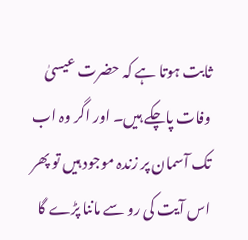ثابت ہوتا ہے کہ حضرت عیسیٰ وفات پاچکے ہیں۔ اور اگر وہ اب تک آسمان پر زندہ موجود ہیں تو پھر اس آیت کی رو سے ماننا پڑے گا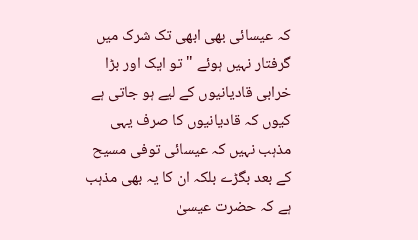کہ عیسائی بھی ابھی تک شرک میں گرفتار نہیں ہوئے "تو ایک اور بڑا خرابی قادیانیوں کے لیے ہو جاتی ہے کیوں کہ قادیانیوں کا صرف یہی مذہب نہیں کہ عیسائی توفی مسیح کے بعد بگڑے بلکہ ان کا یہ بھی مذہب ہے کہ حضرت عیسیٰ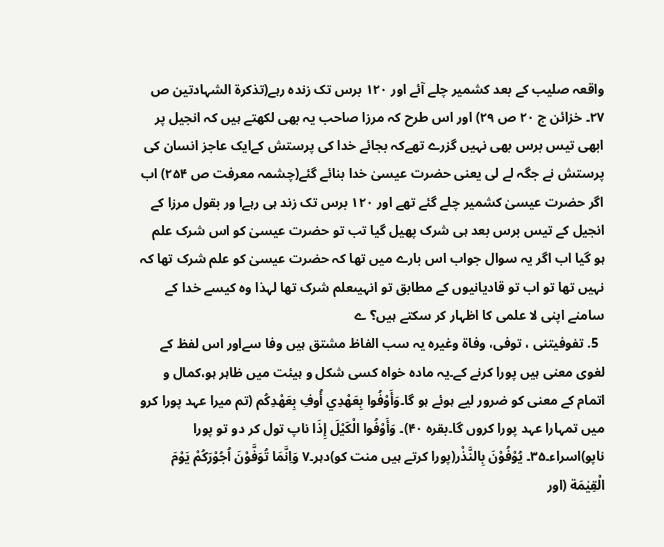واقعہ صلیب کے بعد کشمیر چلے آئے اور ۱۲۰ برس تک زندہ رہے(تذکرۃ الشہادتین ص ۲۷۔ خزائن ج ۲۰ ص ۲۹) اور اس طرح کہ مرزا صاحب یہ بھی لکھتے ہیں کہ انجیل پر ابھی تیس برس بھی نہیں گزرے تھےکہ بجائے خدا کی پرستش کےایک عاجز انسان کی پرستش نے جگہ لے لی یعنی حضرت عیسیٰ خدا بنائے گئے(چشمہ معرفت ص ۲۵۴) اب اگر حضرت عیسیٰ کشمیر چلے گئے تھے اور ۱۲۰ برس تک زند ہی رہےا ور بقول مرزا کے انجیل کے تیس برس بعد ہی شرک پھیل گیا تب تو حضرت عیسیٰ کو اس شرک علم ہو گیا اب اگر یہ سوال جواب اس بارے میں تھا کہ حضرت عیسیٰ کو علم شرک تھا کہ نہیں تھا تو اب تو قادیانیوں کے مطابق تو انہیںعلم شرک تھا لہذا وہ کیسے خدا کے سامنے اپنی لا علمی کا اظہار کر سکتے ہیں؟ ے
  5. تفوفیتنی ، توفی، وفاۃ وغیرہ یہ سب الفاظ مشتق ہیں وفا سےاور اس لفظ کے لغوی معنی ہیں پورا کرنے کے۔یہ مادہ خواہ کسی شکل و ہیئت میں ظاہر ہو،کمال و اتمام کے معنی کو ضرور لیے ہوئے ہو گا۔وَأَوْفُوا بِعَهْدِي أُوفِ بِعَهْدِكُم (تم میرا عہد پورا کرو میں تمہارا عہد پورا کروں گا۔بقرہ ۴۰)۔ وَأَوْفُوا الْكَيْلَ إِذَا ناپ تول کر دو تو پورا ناپو)اسراء۔۳۵۔ يُوْفُوْنَ بِالنَّذْر(پورا کرتے ہیں منت کو)دہر۔۷ وَاِنَّمَا تُوَفَّوْنَ اُجُوْرَكُمْ يَوْمَ الْقِيٰمَة (اور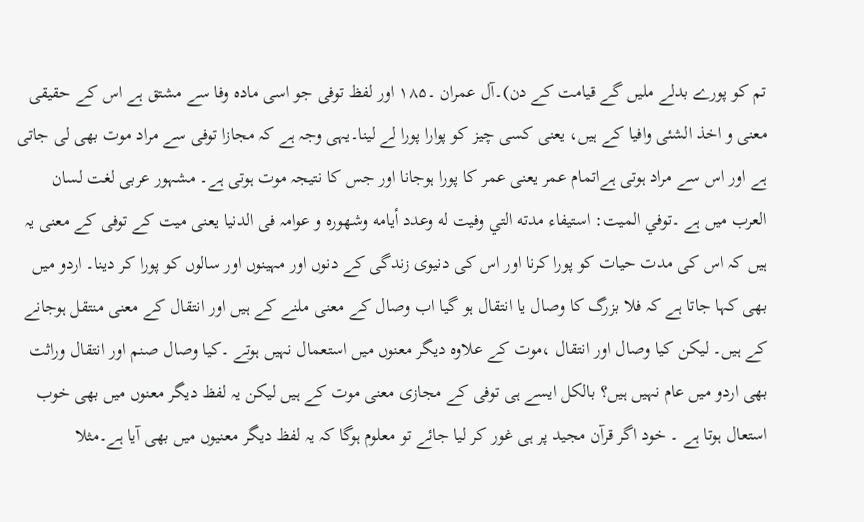تم کو پورے بدلے ملیں گے قیامت کے دن)۔آل عمران ۔۱۸۵ اور لفظ توفی جو اسی مادہ وفا سے مشتق ہے اس کے حقیقی معنی و اخذ الشئی وافیا کے ہیں، یعنی کسی چیز کو پوارا پورا لے لینا۔یہی وجہ ہے کہ مجازا توفی سے مراد موت بھی لی جاتی ہے اور اس سے مراد ہوتی ہےاتمام عمر یعنی عمر کا پورا ہوجانا اور جس کا نتیجہ موت ہوتی ہے۔ مشہور عربی لغت لسان العرب میں ہے ۔توفي الميت: استيفاء مدته التي وفيت له وعدد أيامه وشھورہ و عوامہ فی الدنیا یعنی میت کے توفی کے معنی یہ ہیں کہ اس کی مدت حیات کو پورا کرنا اور اس کی دنیوی زندگی کے دنوں اور مہینوں اور سالوں کو پورا کر دینا۔ اردو میں بھی کہا جاتا ہے کہ فلا بزرگ کا وصال یا انتقال ہو گیا اب وصال کے معنی ملنے کے ہیں اور انتقال کے معنی منتقل ہوجانے کے ہیں۔ لیکن کیا وصال اور انتقال ،موت کے علاوہ دیگر معنوں میں استعمال نہیں ہوتے ۔کیا وصال صنم اور انتقال وراثت بھی اردو میں عام نہیں ہیں؟ بالکل ایسے ہی توفی کے مجازی معنی موت کے ہیں لیکن یہ لفظ دیگر معنوں میں بھی خوب استعال ہوتا ہے ۔ خود اگر قرآن مجید پر ہی غور کر لیا جائے تو معلوم ہوگا کہ یہ لفظ دیگر معنیوں میں بھی آیا ہے۔مثلا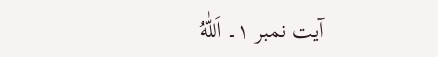آیت نمبر ۱۔ اَللّٰهُ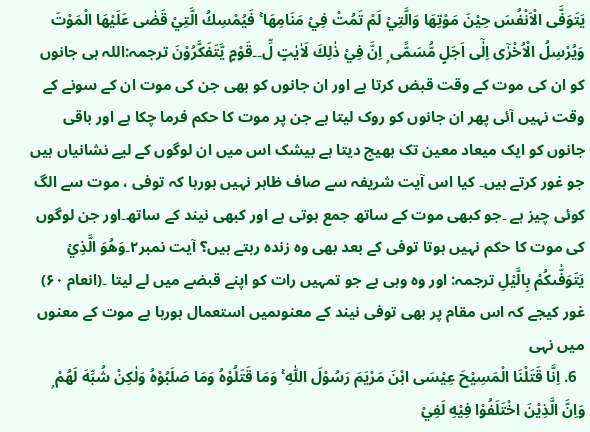يَتَوَفَّى الْاَنْفُسَ حِيْنَ مَوْتِهَا وَالَّتِيْ لَمْ تَمُتْ فِيْ مَنَامِهَا ۚ فَيُمْسِكُ الَّتِيْ قَضٰى عَلَيْهَا الْمَوْتَ وَيُرْسِلُ الْاُخْرٰٓى اِلٰٓى اَجَلٍ مُّسَمًّى ۭ اِنَّ فِيْ ذٰلِكَ لَاٰيٰتٍ لِّ۔۔قَوْمٍ يَّتَفَكَّرُوْنَ ترجمہ:اللہ ہی جانوں کو ان کی موت کے وقت قبض کرتا ہے اور ان جانوں کو بھی جن کی موت ان کے سونے کے وقت نہیں آئی پھر ان جانوں کو روک لیتا ہے جن پر موت کا حکم فرما چکا ہے اور باقی جانوں کو ایک میعاد معین تک بھیج دیتا ہے بیشک اس میں ان لوگوں کے لیے نشانیاں ہیں جو غور کرتے ہیں۔ کیا اس آیت شریفہ سے صاف ظاہر نہیں ہورہا کہ توفی ، موت سے الگ کوئی چیز ہے ۔جو کبھی موت کے ساتھ جمع ہوتی ہے اور کبھی نیند کے ساتھ۔اور جن لوگوں کی موت کا حکم نہیں ہوتا توفی کے بعد بھی وہ زندہ رہتے ہیں؟ آیت نمبر۲۔وَهُوَ الَّذِيْ يَتَوَفّٰىكُمْ بِالَّيْلِ ترجمہ: اور وہ وہی ہے جو تمہیں رات کو اپنے قبضے میں لے لیتا ۔(انعام ۶۰) غور کیجے کہ اس مقام پر بھی توفی نیند کے معنوںمیں استعمال ہورہا ہے موت کے معنوں میں نہی
  6. اِنَّا قَتَلْنَا الْمَسِيْحَ عِيْسَى ابْنَ مَرْيَمَ رَسُوْلَ اللّٰهِ ۚ وَمَا قَتَلُوْهُ وَمَا صَلَبُوْهُ وَلٰكِنْ شُبِّهَ لَهُمْ ۭ وَاِنَّ الَّذِيْنَ اخْتَلَفُوْا فِيْهِ لَفِيْ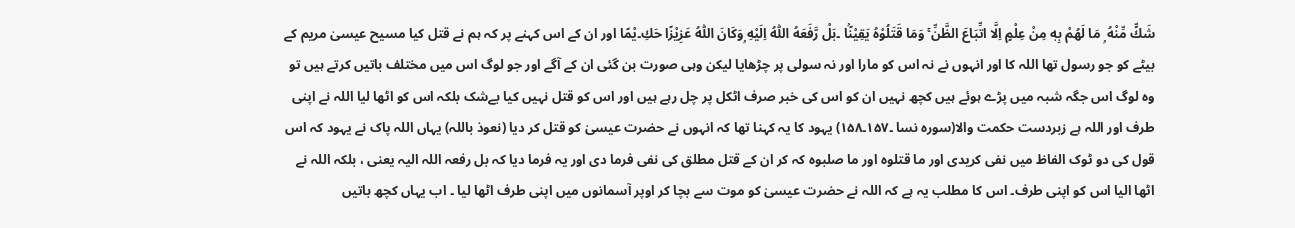شَكٍّ مِّنْهُ ۭ مَا لَهُمْ بِهٖ مِنْ عِلْمٍ اِلَّا اتِّبَاعَ الظَّنِّ ۚ وَمَا قَتَلُوْهُ يَقِيْنًۢا ۔بَلْ رَّفَعَهُ اللّٰهُ اِلَيْهِ ۭوَكَانَ اللّٰهُ عَزِيْزًا حَكِ۔يْمًا اور ان کے اس کہنے پر کہ ہم نے قتل کیا مسیح عیسیٰ مریم کے بیٹے کو جو رسول تھا اللہ کا اور انہوں نے نہ اس کو مارا اور نہ سولی پر چڑھایا لیکن وہی صورت بن گئی ان کے آگے اور جو لوگ اس میں مختلف باتیں کرتے ہیں تو وہ لوگ اس جگہ شبہ میں پڑے ہوئے ہیں کچھ نہیں ان کو اس کی خبر صرف اٹکل پر چل رہے ہیں اور اس کو قتل نہیں کیا بےشک بلکہ اس کو اٹھا لیا اللہ نے اپنی طرف اور اللہ ہے زبردست حکمت والا(سورہ نسا ۔۱۵۷۔۱۵۸) یہود کا یہ کہنا تھا کہ انہوں نے حضرت عیسیٰ کو قتل کر دیا (نعوذ باللہ) یہاں اللہ پاک نے یہود کہ اس قول کی دو ٹوک الفاظ میں نفی کریدی اور ما قتلوہ اور ما صلبوہ کہ کر ان کے قتل مطلق کی نفی فرما دی اور یہ فرما دیا کہ بل رفعہ اللہ الیہ یعنی ، بلکہ اللہ نے اٹھا الیا اس کو اپنی طرف۔ اس کا مطلب یہ ہے کہ اللہ نے حضرت عیسیٰ کو موت سے بچا کر اوپر آسمانوں میں اپنی طرف اٹھا لیا ۔ اب یہاں کچھ باتیں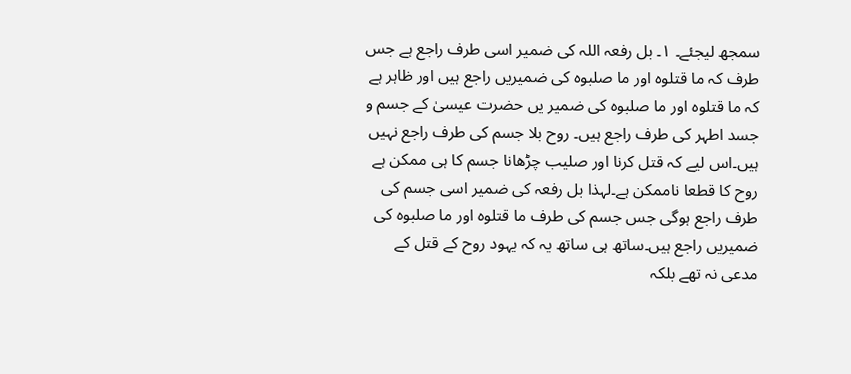سمجھ لیجئے۔ ۱۔ بل رفعہ اللہ کی ضمیر اسی طرف راجع ہے جس طرف کہ ما قتلوہ اور ما صلبوہ کی ضمیریں راجع ہیں اور ظاہر ہے کہ ما قتلوہ اور ما صلبوہ کی ضمیر یں حضرت عیسیٰ کے جسم و جسد اطہر کی طرف راجع ہیں۔ روح بلا جسم کی طرف راجع نہیں ہیں۔اس لیے کہ قتل کرنا اور صلیب چڑھانا جسم کا ہی ممکن ہے روح کا قطعا ناممکن ہے۔لہذا بل رفعہ کی ضمیر اسی جسم کی طرف راجع ہوگی جس جسم کی طرف ما قتلوہ اور ما صلبوہ کی ضمیریں راجع ہیں۔ساتھ ہی ساتھ یہ کہ یہود روح کے قتل کے مدعی نہ تھے بلکہ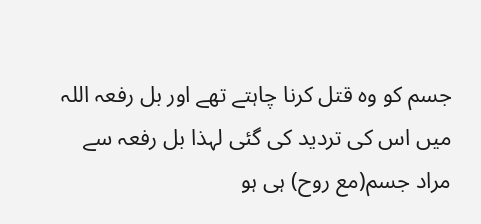جسم کو وہ قتل کرنا چاہتے تھے اور بل رفعہ اللہ میں اس کی تردید کی گئی لہذا بل رفعہ سے مراد جسم(مع روح) ہی ہو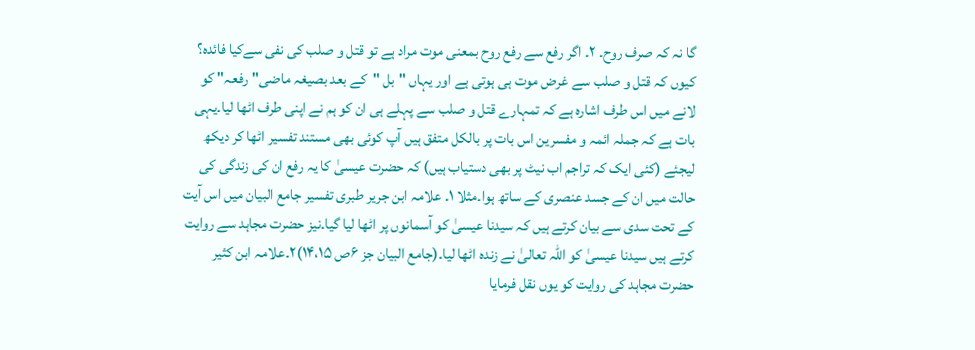گا نہ کہ صرف روح۔ ۲۔ اگر رفع سے رفع روح بمعنی موت مراد ہے تو قتل و صلب کی نفی سےکیا فائدہ؟ کیوں کہ قتل و صلب سے غرض موت ہی ہوتی ہے اور یہاں "بل "کے بعد بصیغہ ماضی" رفعہ" کو لانے میں اس طرف اشارہ ہے کہ تمہارے قتل و صلب سے پہلے ہی ان کو ہم نے اپنی طرف اٹھا لیا۔یہی بات ہے کہ جملہ ائمہ و مفسرین اس بات پر بالکل متفق ہیں آپ کوئی بھی مستند تفسیر اٹھا کر دیکھ لیجئے (کئی ایک کہ تراجم اب نیٹ پر بھی دستیاب ہیں) کہ حضرت عیسیٰ کا یہ رفع ان کی زندگی کی حالت میں ان کے جسد عنصری کے ساتھ ہوا۔مثلا ۱۔ علامہ ابن جریر طبری تفسیر جامع البیان میں اس آیت کے تحت سدی سے بیان کرتے ہیں کہ سیدنا عیسیٰ کو آسمانوں پر اٹھا لیا گیا۔نیز حضرت مجاہد سے روایت کرتے ہیں سیدنا عیسیٰ کو اللہ تعالیٰ نے زندہ اٹھا لیا۔(جامع البیان جز ۶ص ۱۴،۱۵)۲۔علامہ ابن کثیر حضرت مجاہد کی روایت کو یوں نقل فرمایا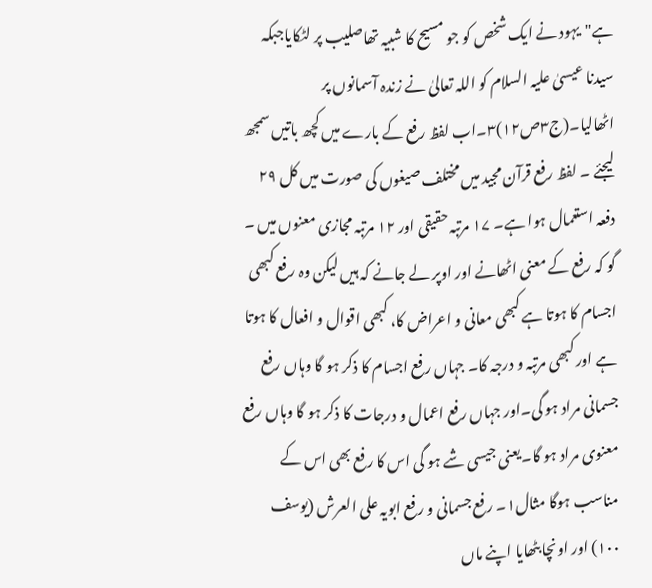ہے"یہود نے ایک شخص کو جو مسیح کا شبیہ تھاصلیب پر لٹکایاجبکہ سیدنا عیسیٰ علیہ السلام کو اللہ تعالیٰ نے زندہ آسمانوں پر اٹھالیا۔(ج۳ص۱۲)۳۔اب لفظ رفع کے بارے میں کچھ باتیں سمجھ لیجئے ۔ لفظ رفع قرآن مجید میں مختلف صیغوں کی صورت میں کل ۲۹ دفعہ استعمال ہوا ہے۔ ۱۷ مرتبہ حقیقی اور ۱۲ مرتبہ مجازی معنوں میں ۔ گو کہ رفع کے معنی اٹھانے اور اوپر لے جانے کہ ہیں لیکن وہ رفع کبھی اجسام کا ہوتا ہے کبھی معانی و اعراض کا، کبھی اقوال و افعال کا ہوتا ہے اور کبھی مرتبہ و درجہ کا۔ جہاں رفع اجسام کا ذکر ہو گا وہاں رفع جسمانی مراد ہو گی۔اور جہاں رفع اعمال و درجات کا ذکر ہو گا وہاں رفع معنوی مراد ہو گا۔یعنی جیسی شے ہو گی اس کا رفع بھی اس کے مناسب ہوگا مثال۱۔ رفع جسمانی و رفع ابویہ علی العرش (یوسف ۱۰۰) اور اونچا بٹھایا اپنے ماں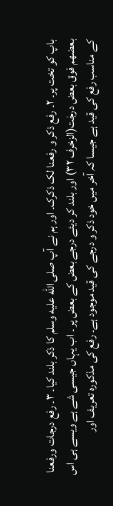باپ کو تخت پر۔ ۲۔ رفع ذکر و رفعنا لک ذکرک۔ اور ہم نے آپ صلى الله عليه وسلم کا ذکر بلند کیا۔ ۳۔ رفع درجات ورفعنا بعضھم فوق بعض درجٰت(الزخرف ۳۲) اور بلند کر دیئے درجے بعض کے بعض پر ۔ اب یہاں جیسی شے ہے ویسے ہی اس کے مناسب رفع کی قید ہے جیسا کہ آخر میں خود ذکر و درجے کی قید موجود ہے۔ رفع کی مذکورہ تعریف اور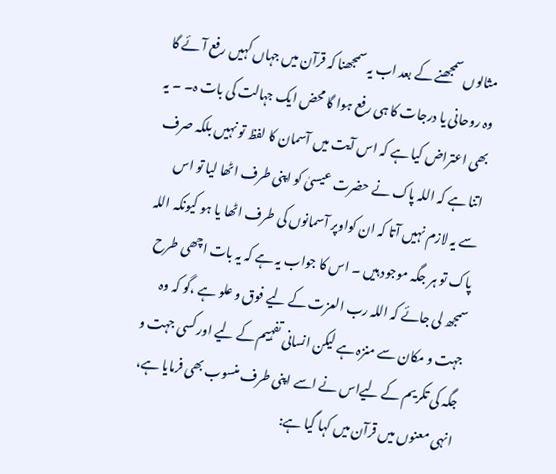مثالوں سمجھنے کے بعد اب یہ سمجھنا کہ قرآن میں جہاں کہیں رفع آئے گا وہ روحانی یا درجات کا ہی رفع ہوا گا محض ایک جہالت کی بات ہ۔ ۔ یہ بھی اعتراض کیا ہے کہ اس آیت میں آسمان کا لفظ تو نہیں بلکہ صرف اتنا ہے کہ اللہ پاک نے حضرت عیسیٰ کو اپنی طرف اٹھا لیا تو اس سے یہ لازم نہیں آتا کہ ان کواوپر آسمانوں کی طرف اٹھا یا ہو کیونکہ اللہ پاک تو ہر جگہ موجود ہیں ۔ اس کا جواب یہ ہے کہ یہ بات اچھی طرح سمجھ لی جائے کہ اللہ رب العزت کے لیے فوق و علو ہے ،گو کہ وہ جہت و مکان سے منزہ ہے لیکن انسانی تفہیم کے لیے اور کسی جہت و جگہ کی تکریم کے لیےاس نے اسے اپنی طرف منسوب بھی فرمایا ہے، انہی معنوں میں قرآن میں کہا گیا ہے: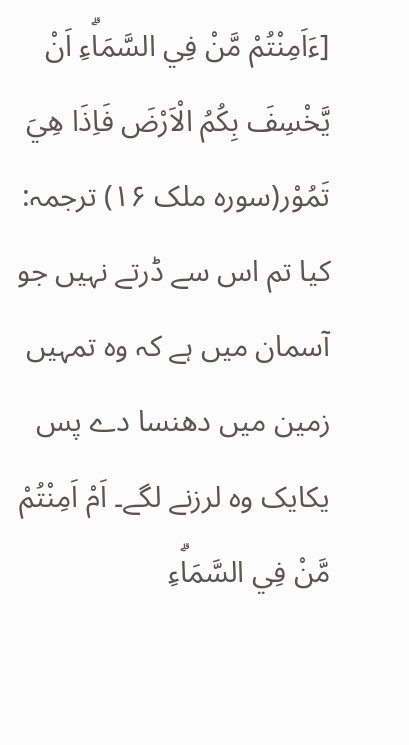[ءَاَمِنْتُمْ مَّنْ فِي السَّمَاۗءِ اَنْ يَّخْسِفَ بِكُمُ الْاَرْضَ فَاِذَا هِيَ تَمُوْر(سورہ ملک ۱۶) ترجمہ: کیا تم اس سے ڈرتے نہیں جو آسمان میں ہے کہ وہ تمہیں زمین میں دھنسا دے پس یکایک وہ لرزنے لگے۔ اَمْ اَمِنْتُمْ مَّنْ فِي السَّمَاۗءِ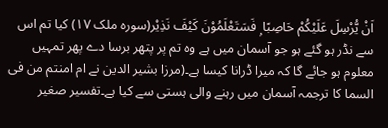اَنْ يُّرْسِلَ عَلَيْكُمْ حَاصِبًا ۭ فَسَتَعْلَمُوْنَ كَيْفَ نَذِيْر(سورہ ملک ۱۷) کیا تم اس سے نڈر ہو گئے ہو جو آسمان میں ہے وہ تم پر پتھر برسا دے پھر تمہیں معلوم ہو جائے گا کہ میرا ڈرانا کیسا ہے۔(مرزا بشیر الدین نے ام امنتم من فی السما کا ترجمہ آسمان میں رہنے والی ہستی سے کیا ہے۔تفسیر صغیر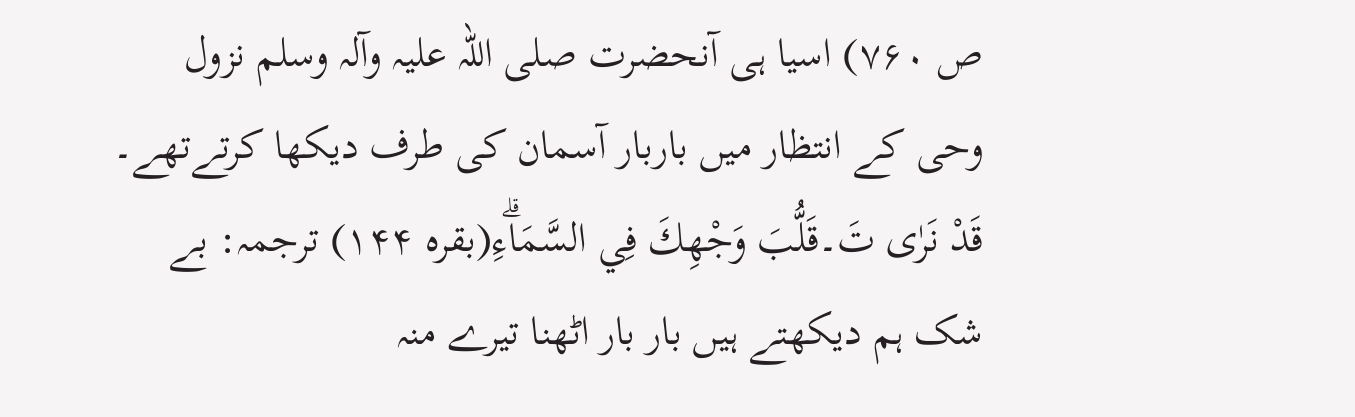ص ۷۶۰) اسیا ہی آنحضرت صلی اللہ علیہ وآلہ وسلم نزول وحی کے انتظار میں باربار آسمان کی طرف دیکھا کرتےتھے۔ قَدْ نَرٰى تَ۔قَلُّبَ وَجْهِكَ فِي السَّمَاۗءِ(بقرہ ۱۴۴) ترجمہ: بے شک ہم دیکھتے ہیں بار بار اٹھنا تیرے منہ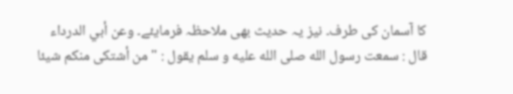کا آسمان کی طرف۔ نیز یہ حدیث بھی ملاحظہ فرمایئے۔ وعن أبي الدرداء قال : سمعت رسول الله صلى الله عليه و سلم يقول : " من أشتكى منكم شيئا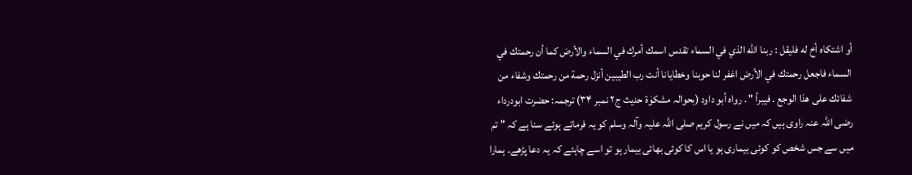أو اشتكاه أخ له فليقل : ربنا الله الذي في السماء تقدس اسمك أمرك في السماء والأرض كما أن رحمتك في السماء فاجعل رحمتك في الأرض اغفر لنا حوبنا وخطايانا أنت رب الطيبين أنزل رحمة من رحمتك وشفاء من شفائك على هذا الوجع . فيبرأ " . رواه أبو داود (بحوالہ مشکوٰۃ حدیث ج۲ نمبر ۳۴) ترجمہ: حضرت ابودرداء رضی اللہ عنہ راوی ہیں کہ میں نے رسول کریم صلی اللہ علیہ وآلہ وسلم کو یہ فرماتے ہوئے سنا ہے کہ " تم میں سے جس شخص کو کوئی بیماری ہو یا اس کا کوئی بھائی بیمار ہو تو اسے چاہئے کہ یہ دعا پڑھے۔ ہمارا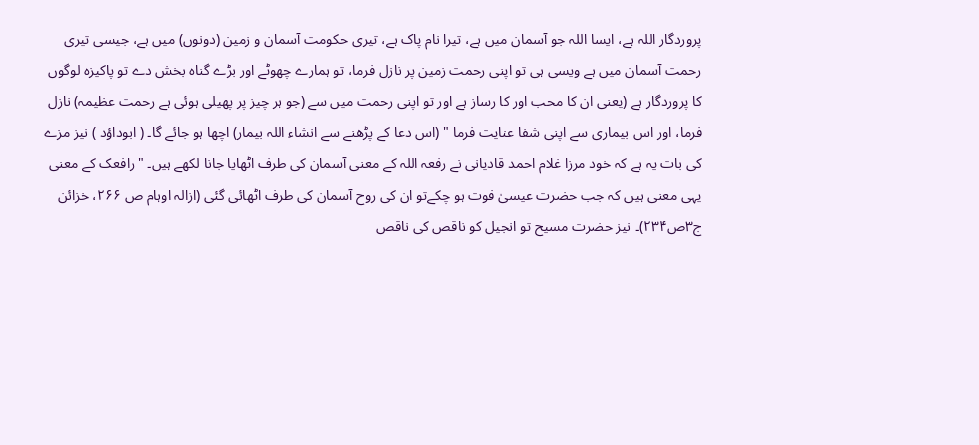پروردگار اللہ ہے، ایسا اللہ جو آسمان میں ہے، تیرا نام پاک ہے، تیری حکومت آسمان و زمین (دونوں) میں ہے، جیسی تیری رحمت آسمان میں ہے ویسی ہی تو اپنی رحمت زمین پر نازل فرما، تو ہمارے چھوٹے اور بڑے گناہ بخش دے تو پاکیزہ لوگوں کا پروردگار ہے (یعنی ان کا محب اور کا رساز ہے اور تو اپنی رحمت میں سے (جو ہر چیز پر پھیلی ہوئی ہے رحمت عظیمہ) نازل فرما، اور اس بیماری سے اپنی شفا عنایت فرما " (اس دعا کے پڑھنے سے انشاء اللہ بیمار) اچھا ہو جائے گا۔ ( ابوداؤد ) نیز مزے کی بات یہ ہے کہ خود مرزا غلام احمد قادیانی نے رفعہ اللہ کے معنی آسمان کی طرف اٹھایا جانا لکھے ہیں۔ "رافعک کے معنی یہی معنی ہیں کہ جب حضرت عیسیٰ فوت ہو چکےتو ان کی روح آسمان کی طرف اٹھائی گئی (ازالہ اوہام ص ۲۶۶، خزائن ج۳ص۲۳۴)۔ نیز حضرت مسیح تو انجیل کو ناقص کی ناقص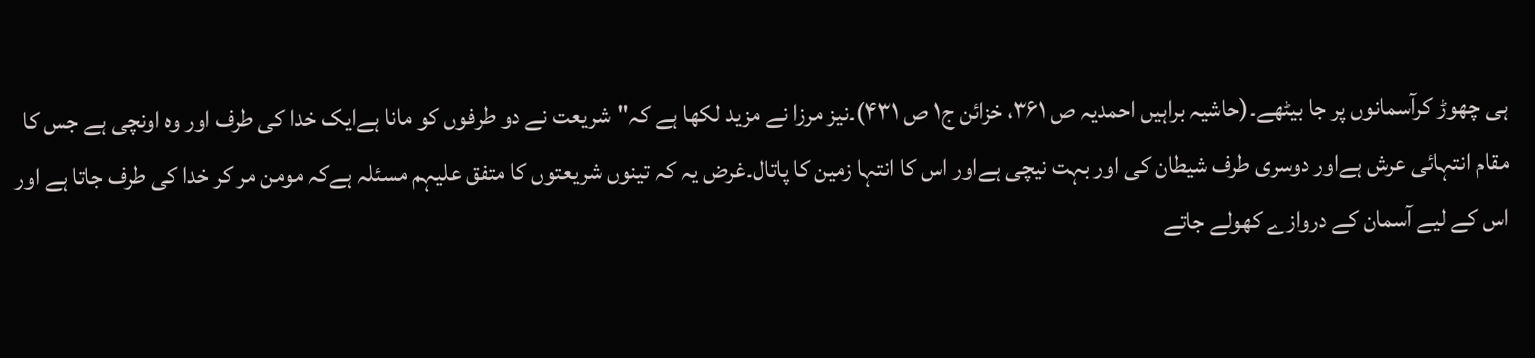ہی چھوڑ کرآسمانوں پر جا بیٹھے۔(حاشیہ براہیں احمدیہ ص ۳۶۱، خزائن ج۱ ص ۴۳۱)۔نیز مرزا نے مزید لکھا ہے کہ"شریعت نے دو طرفوں کو مانا ہےایک خدا کی طرف اور وہ اونچی ہے جس کا مقام انتہائی عرش ہےاور دوسری طرف شیطان کی اور بہت نیچی ہےاور اس کا انتہا زمین کا پاتال۔غرض یہ کہ تینوں شریعتوں کا متفق علیہم مسئلہ ہےکہ مومن مر کر خدا کی طرف جاتا ہے اور اس کے لیے آسمان کے دروازے کھولے جاتے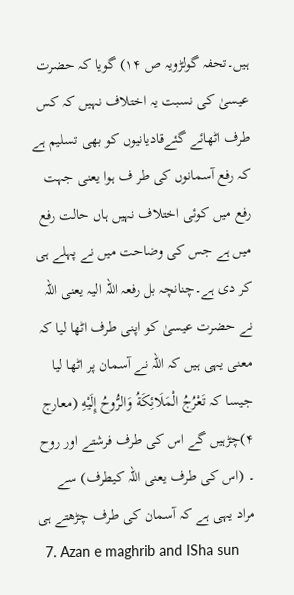ہیں۔تحفہ گولڑویہ ص ۱۴) گویا کہ حضرت عیسیٰ کی نسبت یہ اختلاف نہیں کہ کس طرف اٹھائے گئےقادیانیوں کو بھی تسلیم ہے کہ رفع آسمانوں کی طر ف ہوا یعنی جہت رفع میں کوئی اختلاف نہیں ہاں حالت رفع میں ہے جس کی وضاحت میں نے پہلے ہی کر دی ہے۔چنانچہ بل رفعہ اللہ الیہ یعنی اللہ نے حضرت عیسیٰ کو اپنی طرف اٹھا لیا کہ معنی یہی ہیں کہ اللہ نے آسمان پر اٹھا لیا جیسا کہ تَعْرُجُ الْمَلَائِكَةُ وَالرُّوحُ إِلَيْهِ (معارج ۴)چڑہیں گے اس کی طرف فرشتے اور روح ۔ (اس کی طرف یعنی اللہ کیطرف) سے مراد یہی ہے کہ آسمان کی طرف چڑھتے ہی
  7. Azan e maghrib and ISha sun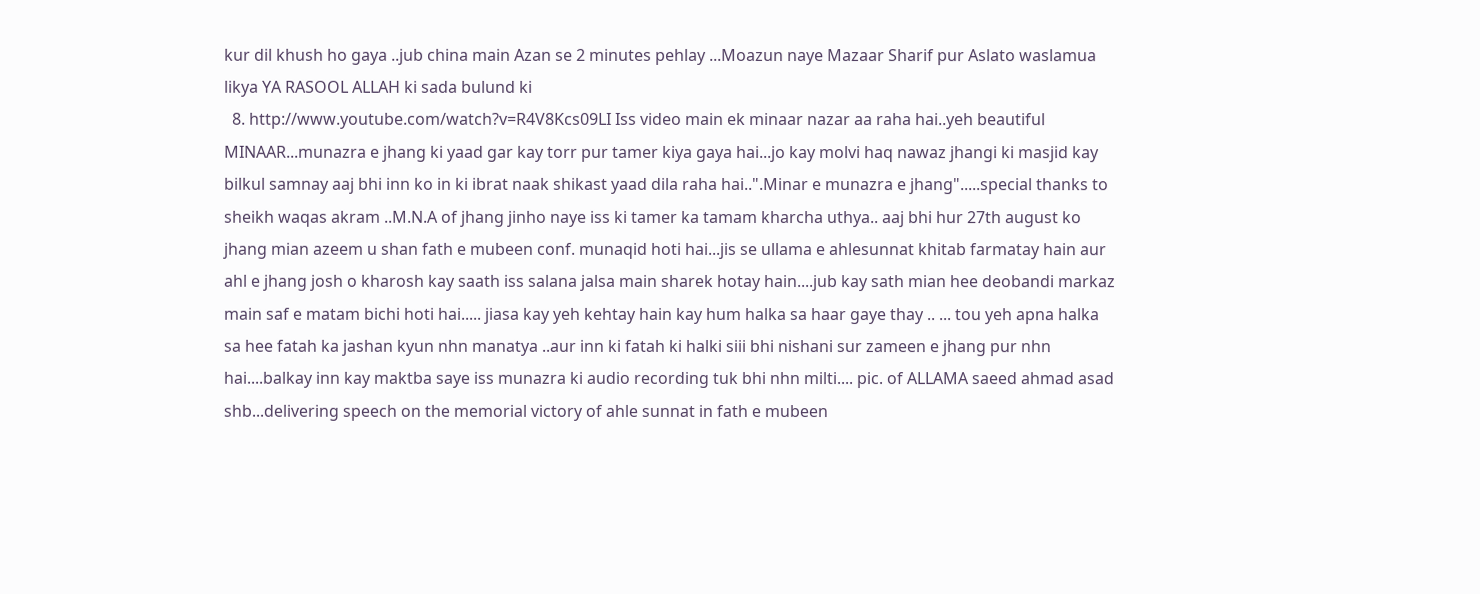kur dil khush ho gaya ..jub china main Azan se 2 minutes pehlay ...Moazun naye Mazaar Sharif pur Aslato waslamua likya YA RASOOL ALLAH ki sada bulund ki
  8. http://www.youtube.com/watch?v=R4V8Kcs09LI Iss video main ek minaar nazar aa raha hai..yeh beautiful MINAAR...munazra e jhang ki yaad gar kay torr pur tamer kiya gaya hai...jo kay molvi haq nawaz jhangi ki masjid kay bilkul samnay aaj bhi inn ko in ki ibrat naak shikast yaad dila raha hai..".Minar e munazra e jhang".....special thanks to sheikh waqas akram ..M.N.A of jhang jinho naye iss ki tamer ka tamam kharcha uthya.. aaj bhi hur 27th august ko jhang mian azeem u shan fath e mubeen conf. munaqid hoti hai...jis se ullama e ahlesunnat khitab farmatay hain aur ahl e jhang josh o kharosh kay saath iss salana jalsa main sharek hotay hain....jub kay sath mian hee deobandi markaz main saf e matam bichi hoti hai..... jiasa kay yeh kehtay hain kay hum halka sa haar gaye thay .. ... tou yeh apna halka sa hee fatah ka jashan kyun nhn manatya ..aur inn ki fatah ki halki siii bhi nishani sur zameen e jhang pur nhn hai....balkay inn kay maktba saye iss munazra ki audio recording tuk bhi nhn milti.... pic. of ALLAMA saeed ahmad asad shb...delivering speech on the memorial victory of ahle sunnat in fath e mubeen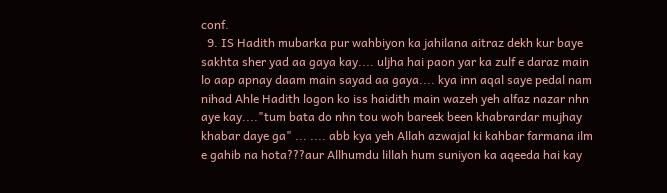conf.
  9. IS Hadith mubarka pur wahbiyon ka jahilana aitraz dekh kur baye sakhta sher yad aa gaya kay.... uljha hai paon yar ka zulf e daraz main lo aap apnay daam main sayad aa gaya.... kya inn aqal saye pedal nam nihad Ahle Hadith logon ko iss haidith main wazeh yeh alfaz nazar nhn aye kay...."tum bata do nhn tou woh bareek been khabrardar mujhay khabar daye ga" ... .... abb kya yeh Allah azwajal ki kahbar farmana ilm e gahib na hota???aur Allhumdu lillah hum suniyon ka aqeeda hai kay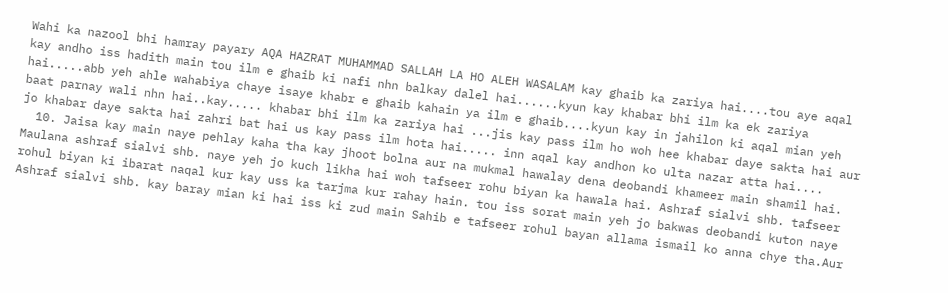Wahi ka nazool bhi hamray payary AQA HAZRAT MUHAMMAD SALLAH LA HO ALEH WASALAM kay ghaib ka zariya hai....tou aye aqal kay andho iss hadith main tou ilm e ghaib ki nafi nhn balkay dalel hai......kyun kay khabar bhi ilm ka ek zariya hai.....abb yeh ahle wahabiya chaye isaye khabr e ghaib kahain ya ilm e ghaib....kyun kay in jahilon ki aqal mian yeh baat parnay wali nhn hai..kay..... khabar bhi ilm ka zariya hai ...jis kay pass ilm ho woh hee khabar daye sakta hai aur jo khabar daye sakta hai zahri bat hai us kay pass ilm hota hai..... inn aqal kay andhon ko ulta nazar atta hai....
  10. Jaisa kay main naye pehlay kaha tha kay jhoot bolna aur na mukmal hawalay dena deobandi khameer main shamil hai. Maulana ashraf sialvi shb. naye yeh jo kuch likha hai woh tafseer rohu biyan ka hawala hai. Ashraf sialvi shb. tafseer rohul biyan ki ibarat naqal kur kay uss ka tarjma kur rahay hain. tou iss sorat main yeh jo bakwas deobandi kuton naye Ashraf sialvi shb. kay baray mian ki hai iss ki zud main Sahib e tafseer rohul bayan allama ismail ko anna chye tha.Aur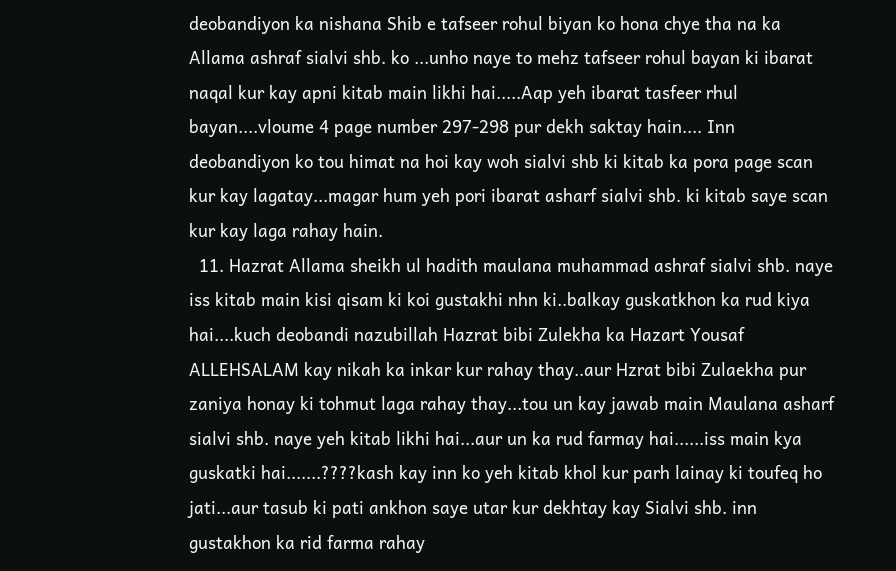deobandiyon ka nishana Shib e tafseer rohul biyan ko hona chye tha na ka Allama ashraf sialvi shb. ko ...unho naye to mehz tafseer rohul bayan ki ibarat naqal kur kay apni kitab main likhi hai.....Aap yeh ibarat tasfeer rhul bayan....vloume 4 page number 297-298 pur dekh saktay hain.... Inn deobandiyon ko tou himat na hoi kay woh sialvi shb ki kitab ka pora page scan kur kay lagatay...magar hum yeh pori ibarat asharf sialvi shb. ki kitab saye scan kur kay laga rahay hain.
  11. Hazrat Allama sheikh ul hadith maulana muhammad ashraf sialvi shb. naye iss kitab main kisi qisam ki koi gustakhi nhn ki..balkay guskatkhon ka rud kiya hai....kuch deobandi nazubillah Hazrat bibi Zulekha ka Hazart Yousaf ALLEHSALAM kay nikah ka inkar kur rahay thay..aur Hzrat bibi Zulaekha pur zaniya honay ki tohmut laga rahay thay...tou un kay jawab main Maulana asharf sialvi shb. naye yeh kitab likhi hai...aur un ka rud farmay hai......iss main kya guskatki hai.......????kash kay inn ko yeh kitab khol kur parh lainay ki toufeq ho jati...aur tasub ki pati ankhon saye utar kur dekhtay kay Sialvi shb. inn gustakhon ka rid farma rahay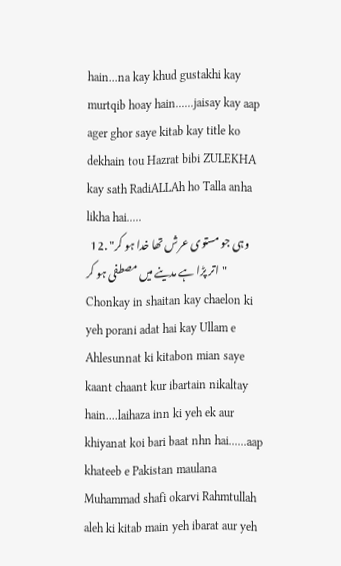hain...na kay khud gustakhi kay murtqib hoay hain......jaisay kay aap ager ghor saye kitab kay title ko dekhain tou Hazrat bibi ZULEKHA kay sath RadiALLAh ho Talla anha likha hai.....
  12. "وہی جو مستوی عرش تھا خدا ہو کر اتر پڑا ہے مدینے میں مصطفی ہو کر" Chonkay in shaitan kay chaelon ki yeh porani adat hai kay Ullam e Ahlesunnat ki kitabon mian saye kaant chaant kur ibartain nikaltay hain....laihaza inn ki yeh ek aur khiyanat koi bari baat nhn hai......aap khateeb e Pakistan maulana Muhammad shafi okarvi Rahmtullah aleh ki kitab main yeh ibarat aur yeh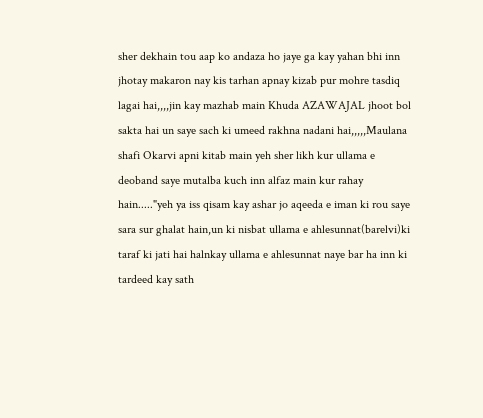sher dekhain tou aap ko andaza ho jaye ga kay yahan bhi inn jhotay makaron nay kis tarhan apnay kizab pur mohre tasdiq lagai hai,,,,jin kay mazhab main Khuda AZAWAJAL jhoot bol sakta hai un saye sach ki umeed rakhna nadani hai,,,,,Maulana shafi Okarvi apni kitab main yeh sher likh kur ullama e deoband saye mutalba kuch inn alfaz main kur rahay hain....."yeh ya iss qisam kay ashar jo aqeeda e iman ki rou saye sara sur ghalat hain,un ki nisbat ullama e ahlesunnat(barelvi)ki taraf ki jati hai halnkay ullama e ahlesunnat naye bar ha inn ki tardeed kay sath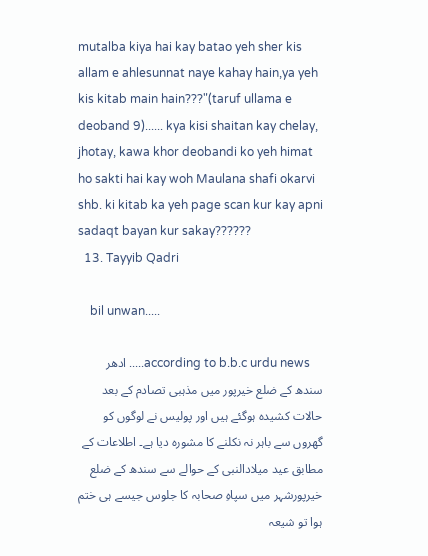mutalba kiya hai kay batao yeh sher kis allam e ahlesunnat naye kahay hain,ya yeh kis kitab main hain???"(taruf ullama e deoband 9)...... kya kisi shaitan kay chelay, jhotay, kawa khor deobandi ko yeh himat ho sakti hai kay woh Maulana shafi okarvi shb. ki kitab ka yeh page scan kur kay apni sadaqt bayan kur sakay??????
  13. Tayyib Qadri

    bil unwan.....

    according to b.b.c urdu news..... ادھر سندھ کے ضلع خیرپور میں مذہبی تصادم کے بعد حالات کشیدہ ہوگئے ہیں اور پولیس نے لوگوں کو گھروں سے باہر نہ نکلنے کا مشورہ دیا ہے۔ اطلاعات کے مطابق عید میلادالنبی کے حوالے سے سندھ کے ضلع خیرپورشہر میں سپاہِ صحابہ کا جلوس جیسے ہی ختم ہوا تو شیعہ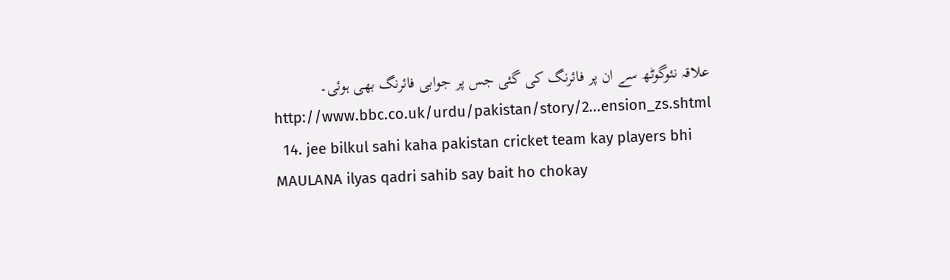علاقہ نئوگوٹھ سے ان پر فائرنگ کی گئی جس پر جوابی فائرنگ بھی ہوئی۔ http://www.bbc.co.uk/urdu/pakistan/story/2...ension_zs.shtml
  14. jee bilkul sahi kaha pakistan cricket team kay players bhi MAULANA ilyas qadri sahib say bait ho chokay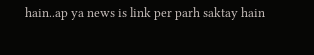hain..ap ya news is link per parh saktay hain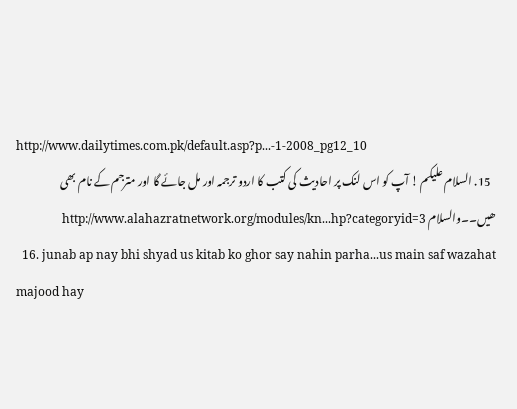http://www.dailytimes.com.pk/default.asp?p...-1-2008_pg12_10
  15. السلام علیکم ! آپ کو اس لنک پر احادیث کی کتب کا اردو ترجمہ اور مل جائے گا اور مترجم کے نام بھی ھیں۔۔والسلام http://www.alahazratnetwork.org/modules/kn...hp?categoryid=3
  16. junab ap nay bhi shyad us kitab ko ghor say nahin parha...us main saf wazahat majood hay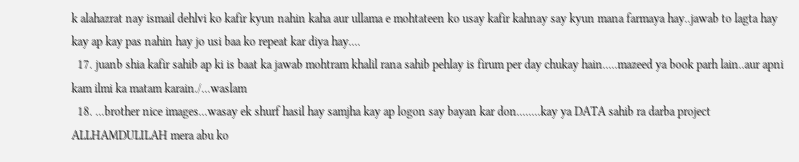k alahazrat nay ismail dehlvi ko kafir kyun nahin kaha aur ullama e mohtateen ko usay kafir kahnay say kyun mana farmaya hay..jawab to lagta hay kay ap kay pas nahin hay jo usi baa ko repeat kar diya hay....
  17. juanb shia kafir sahib ap ki is baat ka jawab mohtram khalil rana sahib pehlay is firum per day chukay hain.....mazeed ya book parh lain..aur apni kam ilmi ka matam karain./...waslam
  18. ...brother nice images...wasay ek shurf hasil hay samjha kay ap logon say bayan kar don........kay ya DATA sahib ra darba project ALLHAMDULILAH mera abu ko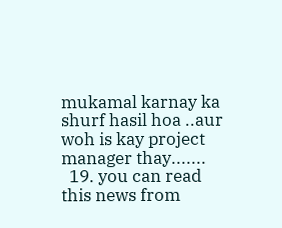mukamal karnay ka shurf hasil hoa ..aur woh is kay project manager thay.......
  19. you can read this news from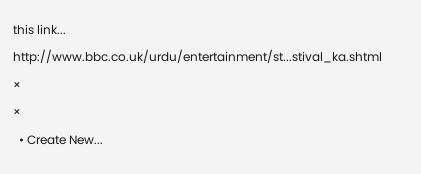this link... http://www.bbc.co.uk/urdu/entertainment/st...stival_ka.shtml
×
×
  • Create New...